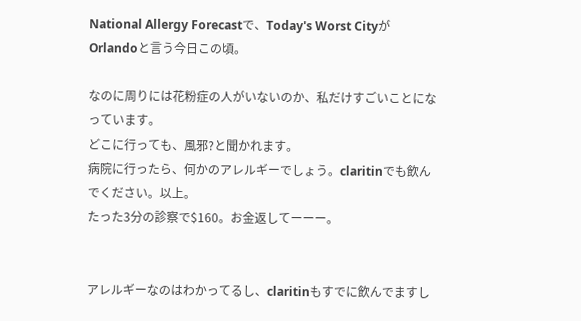National Allergy Forecastで、Today's Worst CityがOrlandoと言う今日この頃。

なのに周りには花粉症の人がいないのか、私だけすごいことになっています。
どこに行っても、風邪?と聞かれます。
病院に行ったら、何かのアレルギーでしょう。claritinでも飲んでください。以上。
たった3分の診察で$160。お金返してーーー。


アレルギーなのはわかってるし、claritinもすでに飲んでますし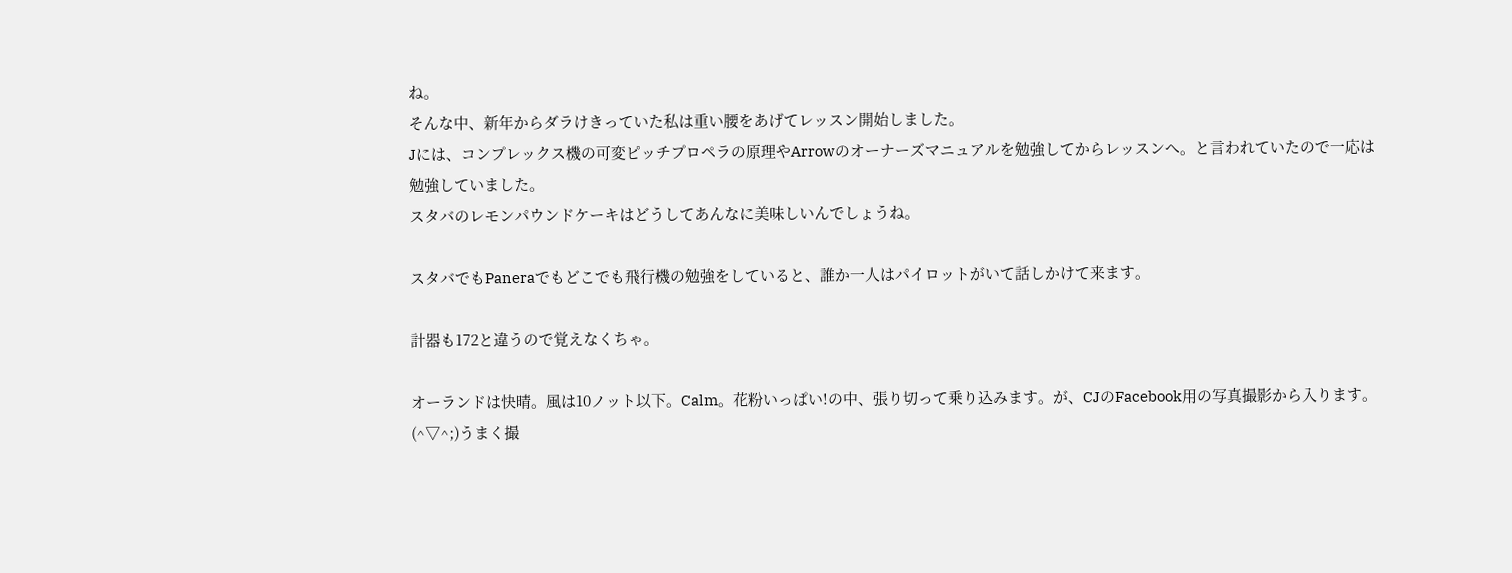ね。
そんな中、新年からダラけきっていた私は重い腰をあげてレッスン開始しました。
Jには、コンプレックス機の可変ピッチプロペラの原理やArrowのオーナーズマニュアルを勉強してからレッスンへ。と言われていたので一応は勉強していました。
スタバのレモンパウンドケーキはどうしてあんなに美味しいんでしょうね。

スタバでもPaneraでもどこでも飛行機の勉強をしていると、誰か一人はパイロットがいて話しかけて来ます。

計器も172と違うので覚えなくちゃ。

オーランドは快晴。風は10ノット以下。Calm。花粉いっぱい!の中、張り切って乗り込みます。が、CJのFacebook用の写真撮影から入ります。(^▽^;)うまく撮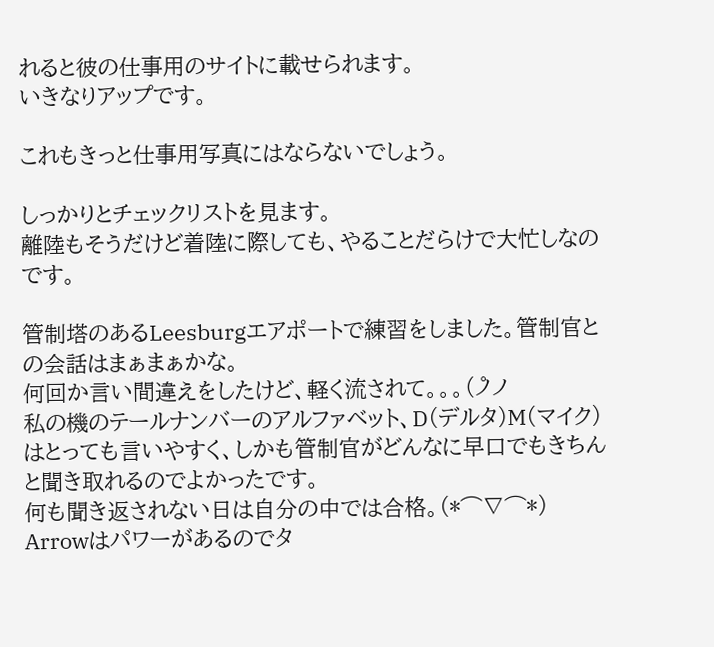れると彼の仕事用のサイトに載せられます。
いきなりアップです。

これもきっと仕事用写真にはならないでしょう。

しっかりとチェックリストを見ます。
離陸もそうだけど着陸に際しても、やることだらけで大忙しなのです。

管制塔のあるLeesburgエアポートで練習をしました。管制官との会話はまぁまぁかな。
何回か言い間違えをしたけど、軽く流されて。。。(ノ゚ノ
私の機のテールナンバーのアルファベット、D(デルタ)M(マイク)はとっても言いやすく、しかも管制官がどんなに早口でもきちんと聞き取れるのでよかったです。
何も聞き返されない日は自分の中では合格。(*⌒∇⌒*)
Arrowはパワーがあるのでタ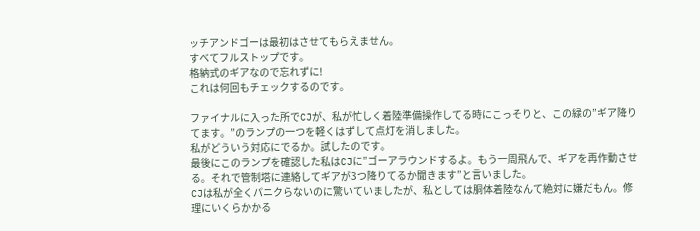ッチアンドゴーは最初はさせてもらえません。
すべてフルストップです。
格納式のギアなので忘れずに!
これは何回もチェックするのです。

ファイナルに入った所でCJが、私が忙しく着陸準備操作してる時にこっそりと、この緑の”ギア降りてます。”のランプの一つを軽くはずして点灯を消しました。
私がどういう対応にでるか。試したのです。
最後にこのランプを確認した私はCJに”ゴーアラウンドするよ。もう一周飛んで、ギアを再作動させる。それで管制塔に連絡してギアが3つ降りてるか聞きます”と言いました。
CJは私が全くパニクらないのに驚いていましたが、私としては胴体着陸なんて絶対に嫌だもん。修理にいくらかかる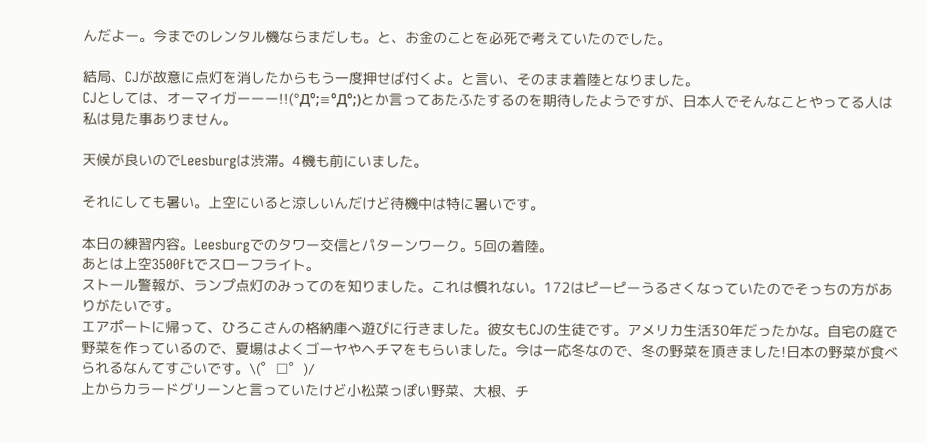んだよー。今までのレンタル機ならまだしも。と、お金のことを必死で考えていたのでした。

結局、CJが故意に点灯を消したからもう一度押せば付くよ。と言い、そのまま着陸となりました。
CJとしては、オーマイガーーー!!(°Д°;≡°Д°;)とか言ってあたふたするのを期待したようですが、日本人でそんなことやってる人は私は見た事ありません。

天候が良いのでLeesburgは渋滞。4機も前にいました。

それにしても暑い。上空にいると涼しいんだけど待機中は特に暑いです。

本日の練習内容。Leesburgでのタワー交信とパターンワーク。5回の着陸。
あとは上空3500Ftでスローフライト。
ストール警報が、ランプ点灯のみってのを知りました。これは慣れない。172はピーピーうるさくなっていたのでそっちの方がありがたいです。
エアポートに帰って、ひろこさんの格納庫へ遊びに行きました。彼女もCJの生徒です。アメリカ生活30年だったかな。自宅の庭で野菜を作っているので、夏場はよくゴーヤやヘチマをもらいました。今は一応冬なので、冬の野菜を頂きました!日本の野菜が食べられるなんてすごいです。\(゜□゜)/
上からカラードグリーンと言っていたけど小松菜っぽい野菜、大根、チ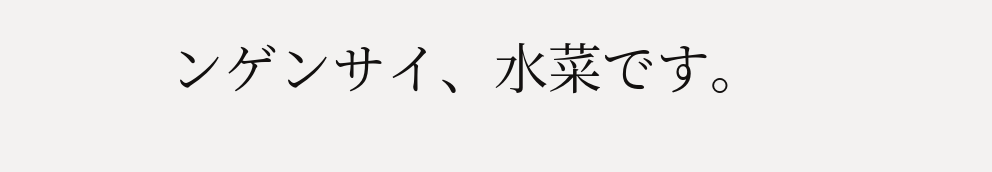ンゲンサイ、水菜です。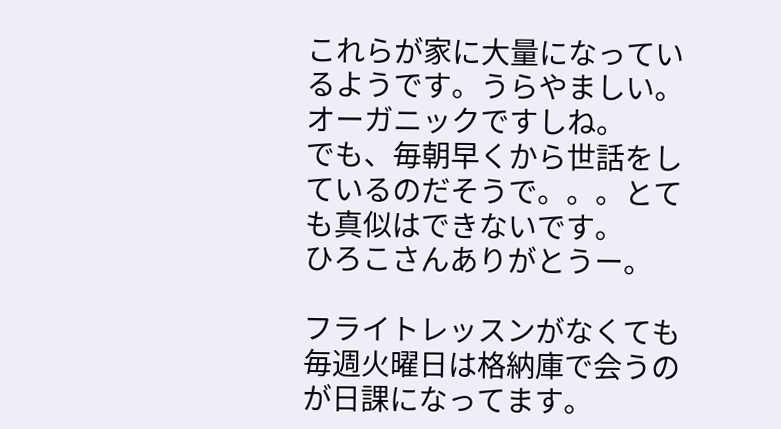これらが家に大量になっているようです。うらやましい。オーガニックですしね。
でも、毎朝早くから世話をしているのだそうで。。。とても真似はできないです。
ひろこさんありがとうー。

フライトレッスンがなくても毎週火曜日は格納庫で会うのが日課になってます。